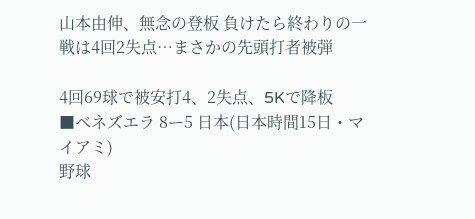山本由伸、無念の登板 負けたら終わりの一戦は4回2失点…まさかの先頭打者被弾

4回69球で被安打4、2失点、5Kで降板
■ベネズエラ 8ー5 日本(日本時間15日・マイアミ)
野球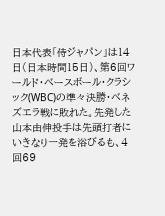日本代表「侍ジャパン」は14日(日本時間15日)、第6回ワールド・ベースボール・クラシック(WBC)の準々決勝・ベネズエラ戦に敗れた。先発した山本由伸投手は先頭打者にいきなり一発を浴びるも、4回69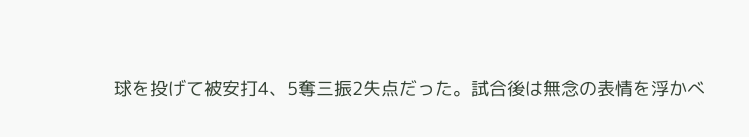球を投げて被安打4、5奪三振2失点だった。試合後は無念の表情を浮かべ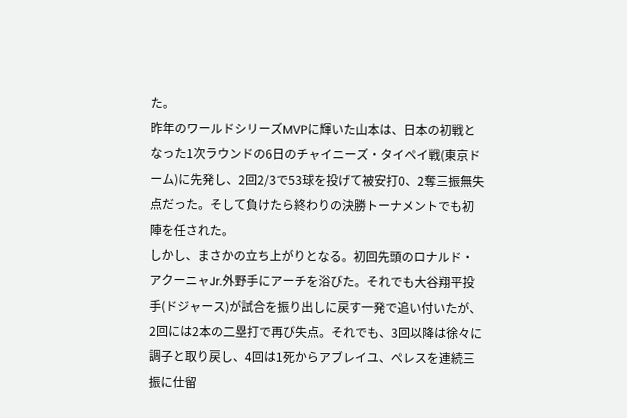た。
昨年のワールドシリーズMVPに輝いた山本は、日本の初戦となった1次ラウンドの6日のチャイニーズ・タイペイ戦(東京ドーム)に先発し、2回2/3で53球を投げて被安打0、2奪三振無失点だった。そして負けたら終わりの決勝トーナメントでも初陣を任された。
しかし、まさかの立ち上がりとなる。初回先頭のロナルド・アクーニャJr.外野手にアーチを浴びた。それでも大谷翔平投手(ドジャース)が試合を振り出しに戻す一発で追い付いたが、2回には2本の二塁打で再び失点。それでも、3回以降は徐々に調子と取り戻し、4回は1死からアブレイユ、ぺレスを連続三振に仕留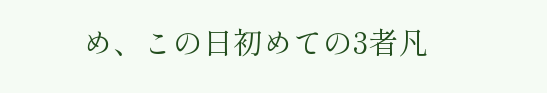め、この日初めての3者凡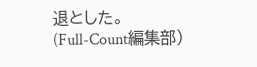退とした。
(Full-Count編集部)